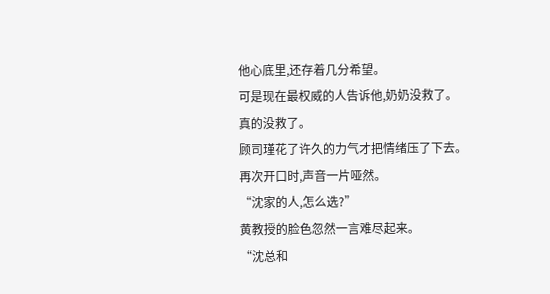他心底里,还存着几分希望。
可是现在最权威的人告诉他,奶奶没救了。
真的没救了。
顾司瑾花了许久的力气才把情绪压了下去。
再次开口时,声音一片哑然。
“沈家的人,怎么选?”
黄教授的脸色忽然一言难尽起来。
“沈总和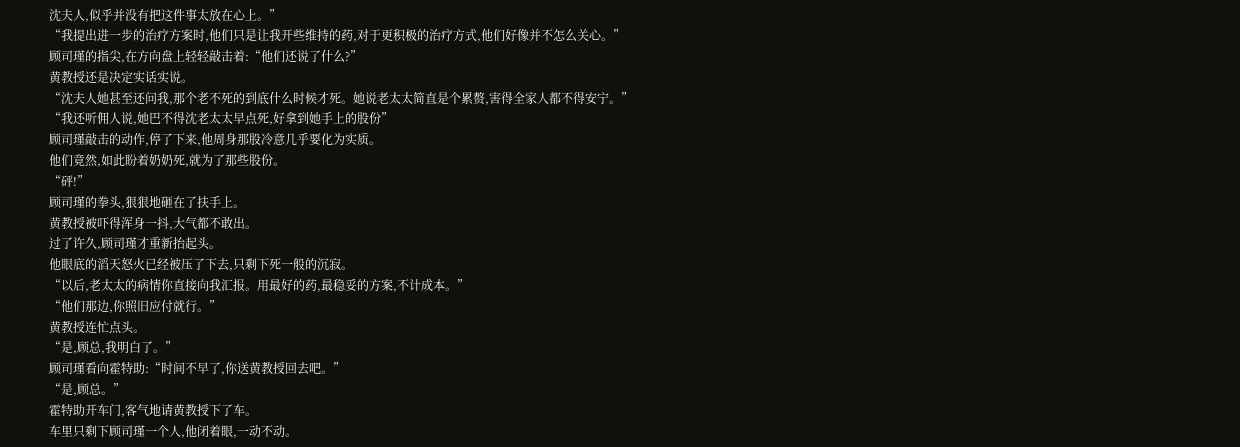沈夫人,似乎并没有把这件事太放在心上。”
“我提出进一步的治疗方案时,他们只是让我开些维持的药,对于更积极的治疗方式,他们好像并不怎么关心。”
顾司瑾的指尖,在方向盘上轻轻敲击着:“他们还说了什么?”
黄教授还是决定实话实说。
“沈夫人她甚至还问我,那个老不死的到底什么时候才死。她说老太太简直是个累赘,害得全家人都不得安宁。”
“我还听佣人说,她巴不得沈老太太早点死,好拿到她手上的股份”
顾司瑾敲击的动作,停了下来,他周身那股冷意几乎要化为实质。
他们竟然,如此盼着奶奶死,就为了那些股份。
“砰!”
顾司瑾的拳头,狠狠地砸在了扶手上。
黄教授被吓得浑身一抖,大气都不敢出。
过了许久,顾司瑾才重新抬起头。
他眼底的滔天怒火已经被压了下去,只剩下死一般的沉寂。
“以后,老太太的病情你直接向我汇报。用最好的药,最稳妥的方案,不计成本。”
“他们那边,你照旧应付就行。”
黄教授连忙点头。
“是,顾总,我明白了。”
顾司瑾看向霍特助:“时间不早了,你送黄教授回去吧。”
“是,顾总。”
霍特助开车门,客气地请黄教授下了车。
车里只剩下顾司瑾一个人,他闭着眼,一动不动。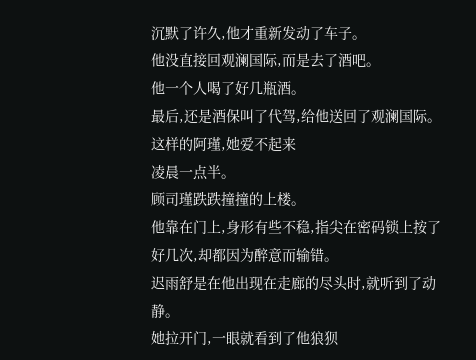沉默了许久,他才重新发动了车子。
他没直接回观澜国际,而是去了酒吧。
他一个人喝了好几瓶酒。
最后,还是酒保叫了代驾,给他送回了观澜国际。
这样的阿瑾,她爱不起来
凌晨一点半。
顾司瑾跌跌撞撞的上楼。
他靠在门上,身形有些不稳,指尖在密码锁上按了好几次,却都因为醉意而输错。
迟雨舒是在他出现在走廊的尽头时,就听到了动静。
她拉开门,一眼就看到了他狼狈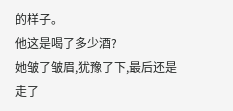的样子。
他这是喝了多少酒?
她皱了皱眉,犹豫了下,最后还是走了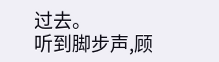过去。
听到脚步声,顾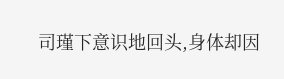司瑾下意识地回头,身体却因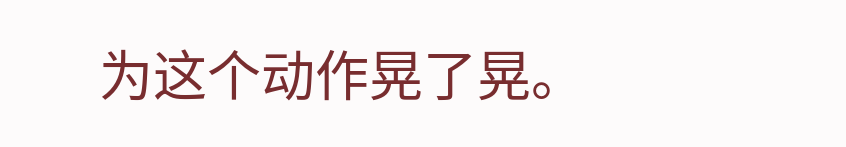为这个动作晃了晃。